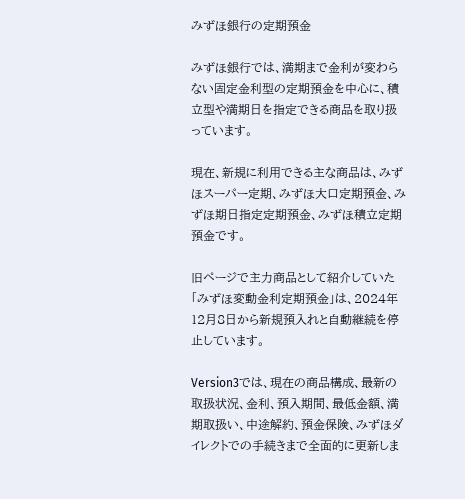みずほ銀行の定期預金

みずほ銀行では、満期まで金利が変わらない固定金利型の定期預金を中心に、積立型や満期日を指定できる商品を取り扱っています。

現在、新規に利用できる主な商品は、みずほスーパー定期、みずほ大口定期預金、みずほ期日指定定期預金、みずほ積立定期預金です。

旧ページで主力商品として紹介していた「みずほ変動金利定期預金」は、2024年12月8日から新規預入れと自動継続を停止しています。

Version3では、現在の商品構成、最新の取扱状況、金利、預入期間、最低金額、満期取扱い、中途解約、預金保険、みずほダイレクトでの手続きまで全面的に更新しま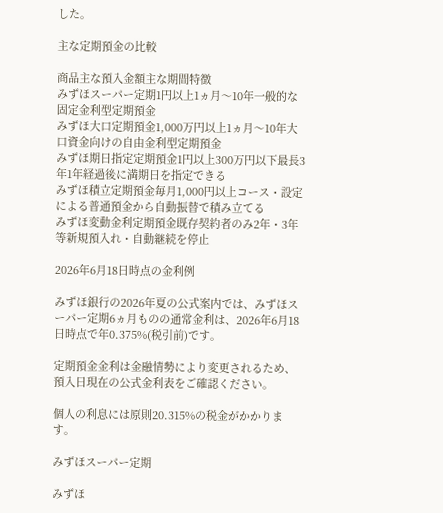した。

主な定期預金の比較

商品主な預入金額主な期間特徴
みずほスーパー定期1円以上1ヵ月〜10年一般的な固定金利型定期預金
みずほ大口定期預金1,000万円以上1ヵ月〜10年大口資金向けの自由金利型定期預金
みずほ期日指定定期預金1円以上300万円以下最長3年1年経過後に満期日を指定できる
みずほ積立定期預金毎月1,000円以上コース・設定による普通預金から自動振替で積み立てる
みずほ変動金利定期預金既存契約者のみ2年・3年等新規預入れ・自動継続を停止

2026年6月18日時点の金利例

みずほ銀行の2026年夏の公式案内では、みずほスーパー定期6ヵ月ものの通常金利は、2026年6月18日時点で年0.375%(税引前)です。

定期預金金利は金融情勢により変更されるため、預入日現在の公式金利表をご確認ください。

個人の利息には原則20.315%の税金がかかります。

みずほスーパー定期

みずほ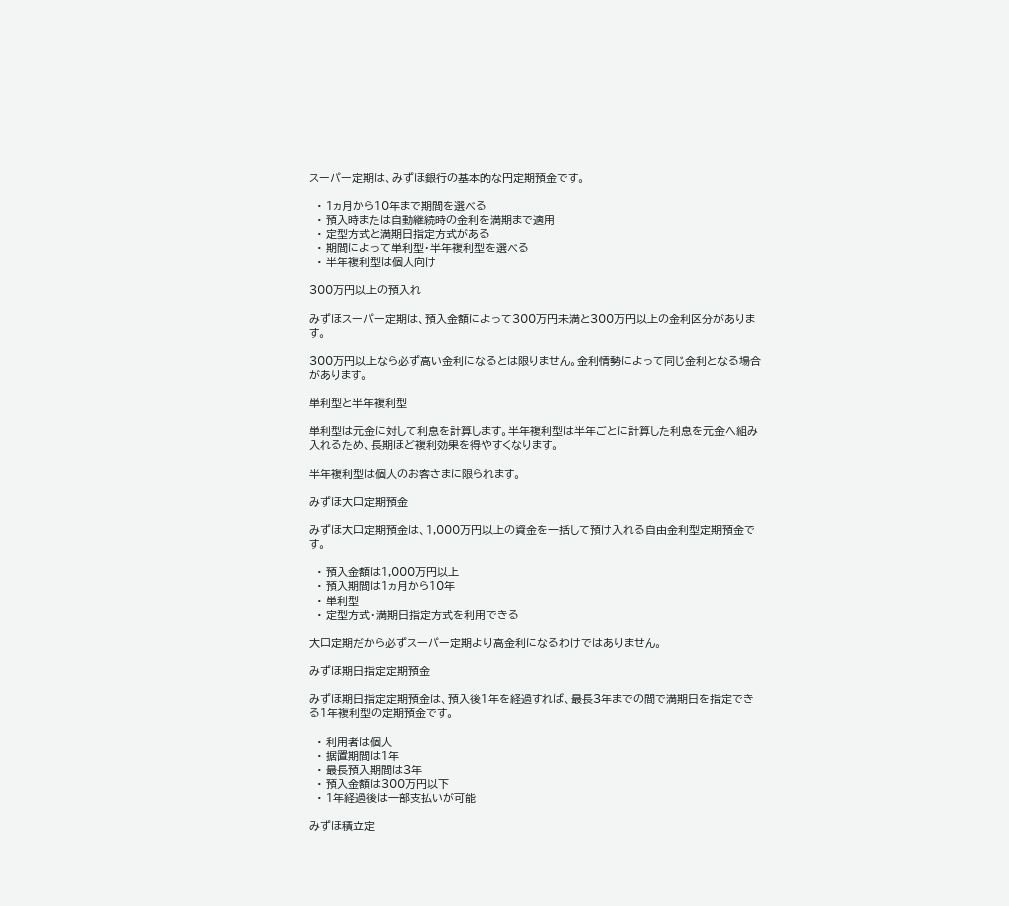スーパー定期は、みずほ銀行の基本的な円定期預金です。

  • 1ヵ月から10年まで期間を選べる
  • 預入時または自動継続時の金利を満期まで適用
  • 定型方式と満期日指定方式がある
  • 期間によって単利型・半年複利型を選べる
  • 半年複利型は個人向け

300万円以上の預入れ

みずほスーパー定期は、預入金額によって300万円未満と300万円以上の金利区分があります。

300万円以上なら必ず高い金利になるとは限りません。金利情勢によって同じ金利となる場合があります。

単利型と半年複利型

単利型は元金に対して利息を計算します。半年複利型は半年ごとに計算した利息を元金へ組み入れるため、長期ほど複利効果を得やすくなります。

半年複利型は個人のお客さまに限られます。

みずほ大口定期預金

みずほ大口定期預金は、1,000万円以上の資金を一括して預け入れる自由金利型定期預金です。

  • 預入金額は1,000万円以上
  • 預入期間は1ヵ月から10年
  • 単利型
  • 定型方式・満期日指定方式を利用できる

大口定期だから必ずスーパー定期より高金利になるわけではありません。

みずほ期日指定定期預金

みずほ期日指定定期預金は、預入後1年を経過すれば、最長3年までの間で満期日を指定できる1年複利型の定期預金です。

  • 利用者は個人
  • 据置期間は1年
  • 最長預入期間は3年
  • 預入金額は300万円以下
  • 1年経過後は一部支払いが可能

みずほ積立定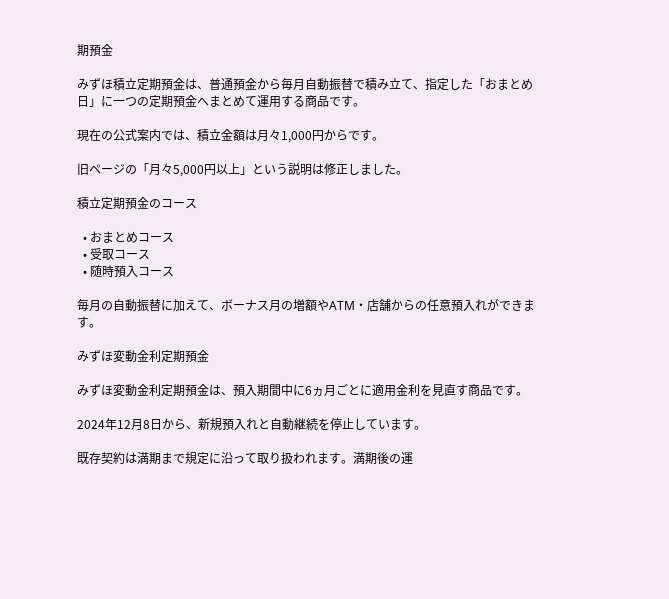期預金

みずほ積立定期預金は、普通預金から毎月自動振替で積み立て、指定した「おまとめ日」に一つの定期預金へまとめて運用する商品です。

現在の公式案内では、積立金額は月々1,000円からです。

旧ページの「月々5,000円以上」という説明は修正しました。

積立定期預金のコース

  • おまとめコース
  • 受取コース
  • 随時預入コース

毎月の自動振替に加えて、ボーナス月の増額やATM・店舗からの任意預入れができます。

みずほ変動金利定期預金

みずほ変動金利定期預金は、預入期間中に6ヵ月ごとに適用金利を見直す商品です。

2024年12月8日から、新規預入れと自動継続を停止しています。

既存契約は満期まで規定に沿って取り扱われます。満期後の運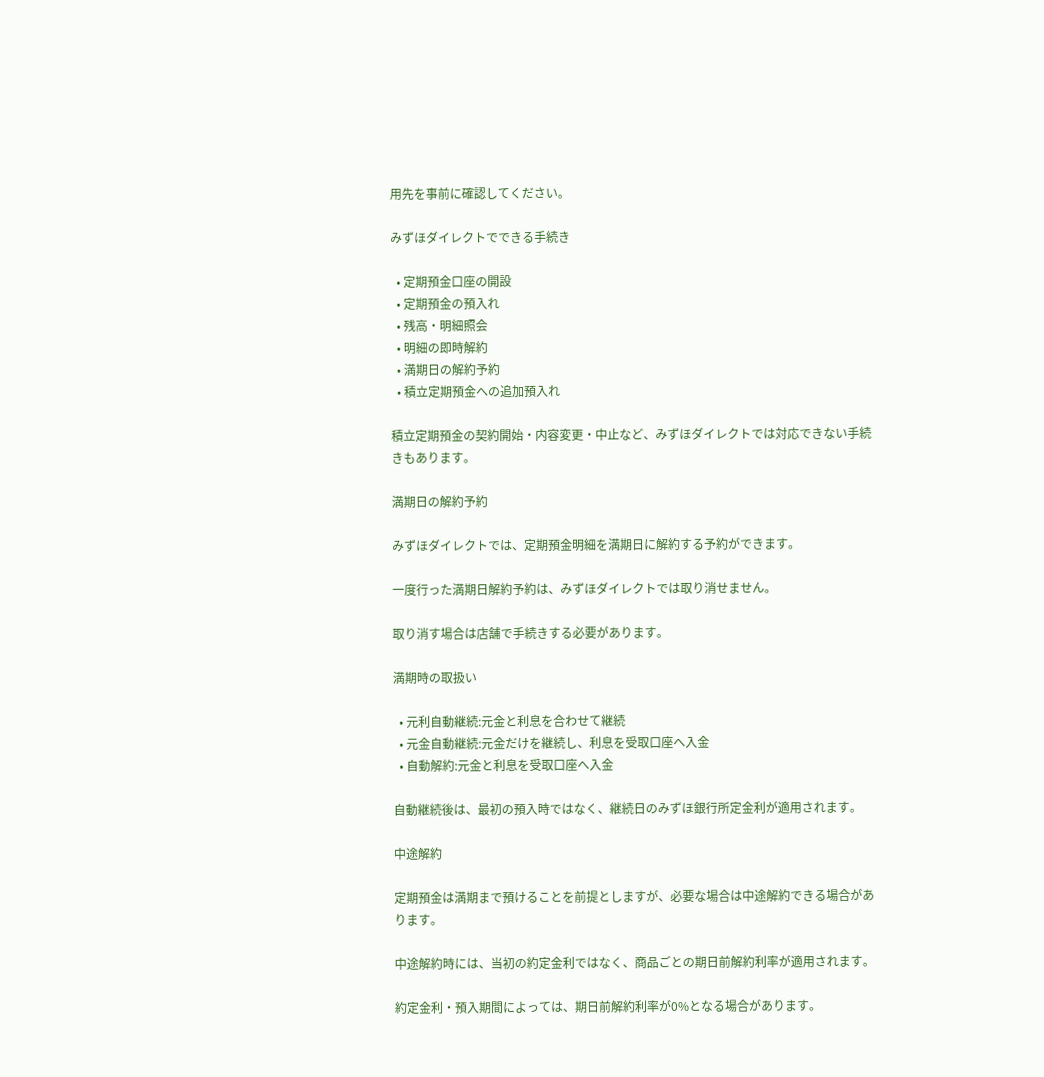用先を事前に確認してください。

みずほダイレクトでできる手続き

  • 定期預金口座の開設
  • 定期預金の預入れ
  • 残高・明細照会
  • 明細の即時解約
  • 満期日の解約予約
  • 積立定期預金への追加預入れ

積立定期預金の契約開始・内容変更・中止など、みずほダイレクトでは対応できない手続きもあります。

満期日の解約予約

みずほダイレクトでは、定期預金明細を満期日に解約する予約ができます。

一度行った満期日解約予約は、みずほダイレクトでは取り消せません。

取り消す場合は店舗で手続きする必要があります。

満期時の取扱い

  • 元利自動継続:元金と利息を合わせて継続
  • 元金自動継続:元金だけを継続し、利息を受取口座へ入金
  • 自動解約:元金と利息を受取口座へ入金

自動継続後は、最初の預入時ではなく、継続日のみずほ銀行所定金利が適用されます。

中途解約

定期預金は満期まで預けることを前提としますが、必要な場合は中途解約できる場合があります。

中途解約時には、当初の約定金利ではなく、商品ごとの期日前解約利率が適用されます。

約定金利・預入期間によっては、期日前解約利率が0%となる場合があります。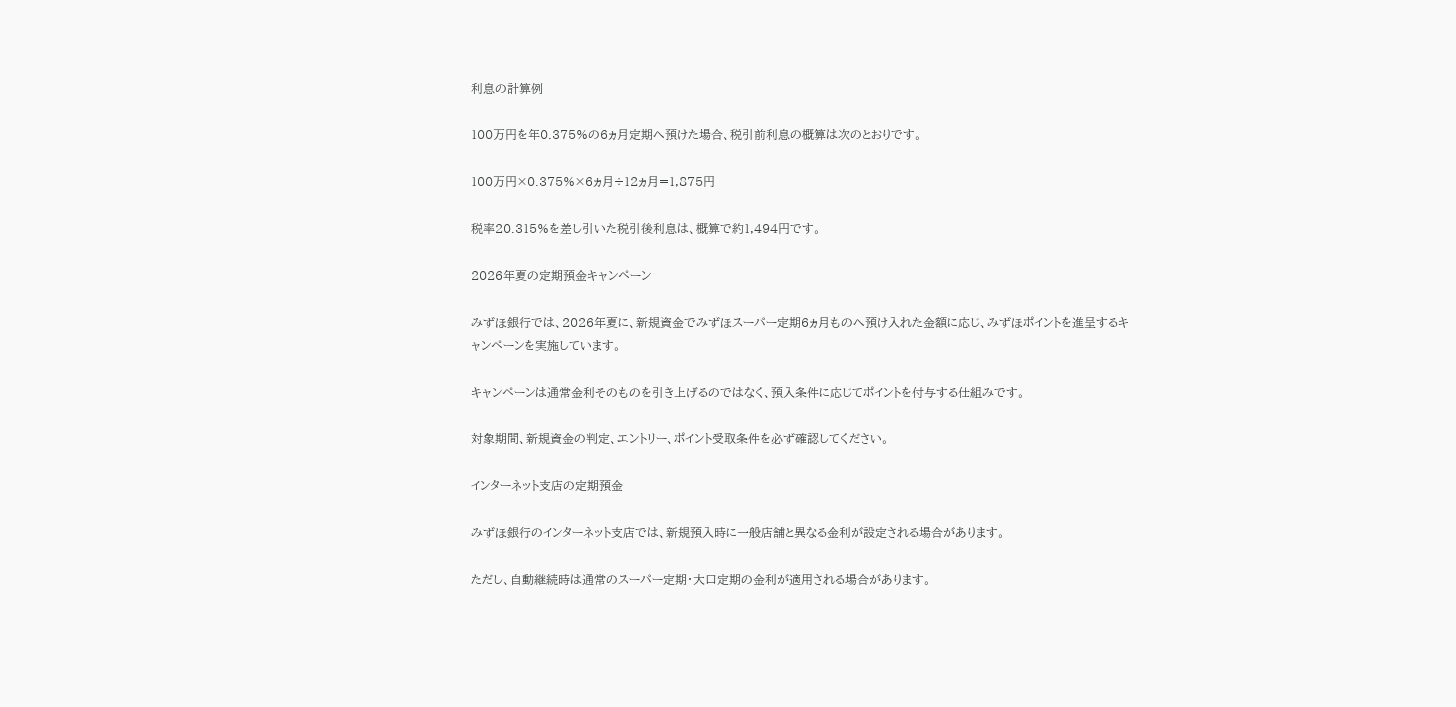利息の計算例

100万円を年0.375%の6ヵ月定期へ預けた場合、税引前利息の概算は次のとおりです。

100万円×0.375%×6ヵ月÷12ヵ月=1,875円

税率20.315%を差し引いた税引後利息は、概算で約1,494円です。

2026年夏の定期預金キャンペーン

みずほ銀行では、2026年夏に、新規資金でみずほスーパー定期6ヵ月ものへ預け入れた金額に応じ、みずほポイントを進呈するキャンペーンを実施しています。

キャンペーンは通常金利そのものを引き上げるのではなく、預入条件に応じてポイントを付与する仕組みです。

対象期間、新規資金の判定、エントリー、ポイント受取条件を必ず確認してください。

インターネット支店の定期預金

みずほ銀行のインターネット支店では、新規預入時に一般店舗と異なる金利が設定される場合があります。

ただし、自動継続時は通常のスーパー定期・大口定期の金利が適用される場合があります。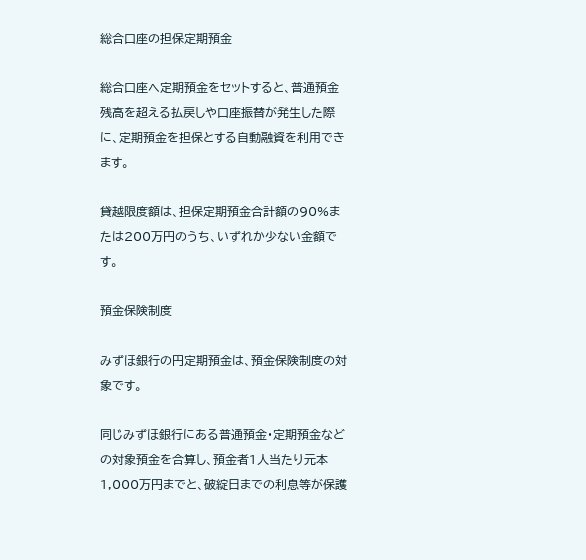総合口座の担保定期預金

総合口座へ定期預金をセットすると、普通預金残高を超える払戻しや口座振替が発生した際に、定期預金を担保とする自動融資を利用できます。

貸越限度額は、担保定期預金合計額の90%または200万円のうち、いずれか少ない金額です。

預金保険制度

みずほ銀行の円定期預金は、預金保険制度の対象です。

同じみずほ銀行にある普通預金・定期預金などの対象預金を合算し、預金者1人当たり元本1,000万円までと、破綻日までの利息等が保護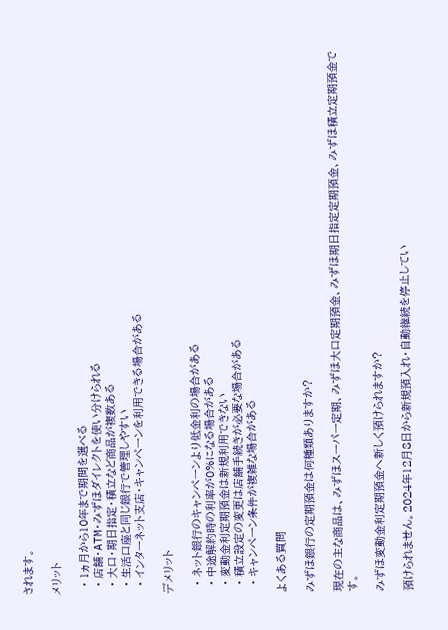されます。

メリット

  • 1ヵ月から10年まで期間を選べる
  • 店舗・ATM・みずほダイレクトを使い分けられる
  • 大口・期日指定・積立など商品が複数ある
  • 生活口座と同じ銀行で管理しやすい
  • インターネット支店・キャンペーンを利用できる場合がある

デメリット

  • ネット銀行のキャンペーンより低金利の場合がある
  • 中途解約時の利率が0%になる場合がある
  • 変動金利定期預金は新規利用できない
  • 積立設定の変更は店舗手続きが必要な場合がある
  • キャンペーン条件が複雑な場合がある

よくある質問

みずほ銀行の定期預金は何種類ありますか?

現在の主な商品は、みずほスーパー定期、みずほ大口定期預金、みずほ期日指定定期預金、みずほ積立定期預金です。

みずほ変動金利定期預金へ新しく預けられますか?

預けられません。2024年12月8日から新規預入れ・自動継続を停止してい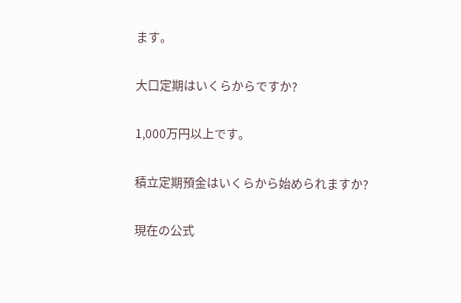ます。

大口定期はいくらからですか?

1,000万円以上です。

積立定期預金はいくらから始められますか?

現在の公式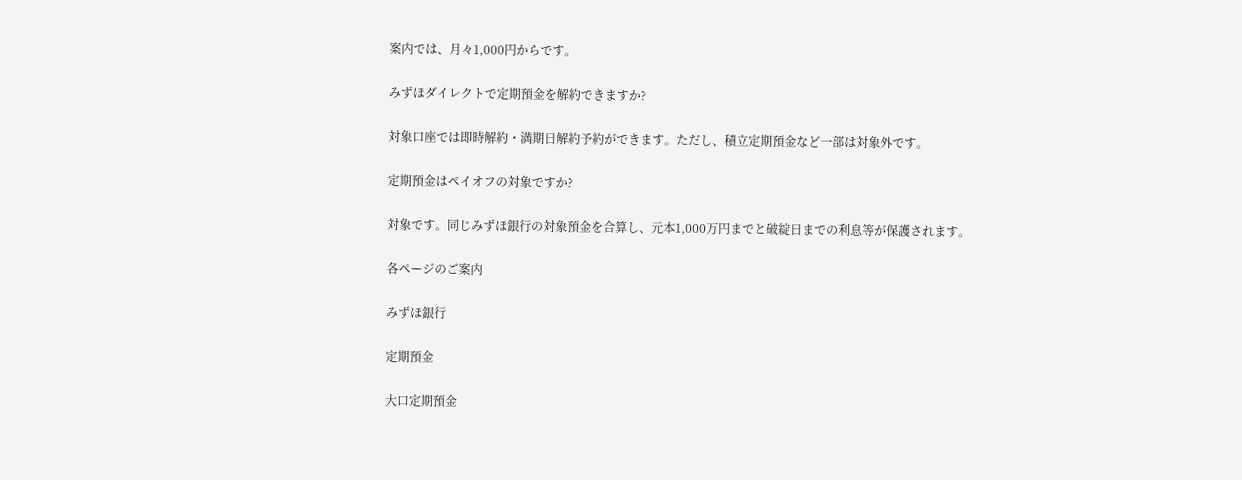案内では、月々1,000円からです。

みずほダイレクトで定期預金を解約できますか?

対象口座では即時解約・満期日解約予約ができます。ただし、積立定期預金など一部は対象外です。

定期預金はペイオフの対象ですか?

対象です。同じみずほ銀行の対象預金を合算し、元本1,000万円までと破綻日までの利息等が保護されます。

各ページのご案内

みずほ銀行

定期預金

大口定期預金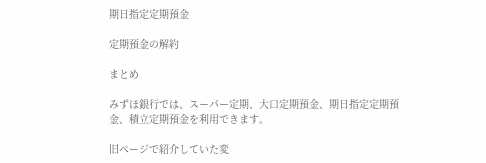期日指定定期預金

定期預金の解約

まとめ

みずほ銀行では、スーパー定期、大口定期預金、期日指定定期預金、積立定期預金を利用できます。

旧ページで紹介していた変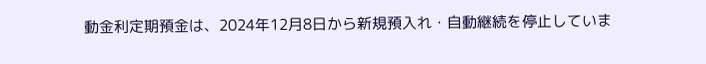動金利定期預金は、2024年12月8日から新規預入れ・自動継続を停止していま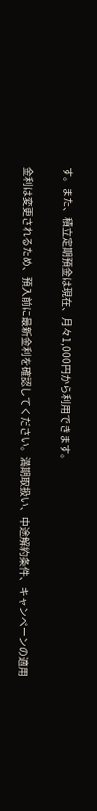す。また、積立定期預金は現在、月々1,000円から利用できます。

金利は変更されるため、預入前に最新金利を確認してください。満期取扱い、中途解約条件、キャンペーンの適用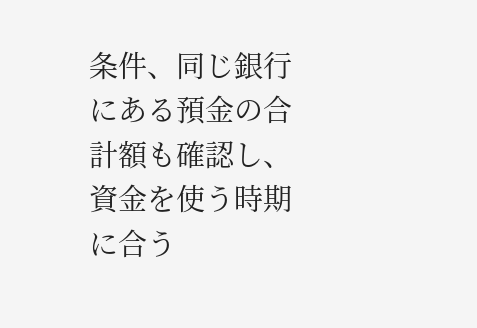条件、同じ銀行にある預金の合計額も確認し、資金を使う時期に合う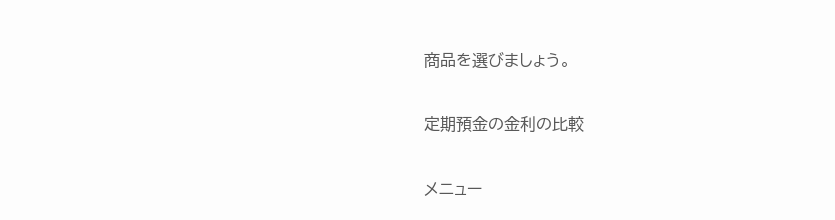商品を選びましょう。

定期預金の金利の比較

メニュー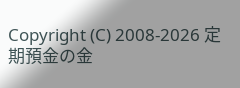Copyright (C) 2008-2026 定期預金の金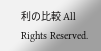利の比較 All Rights Reserved.